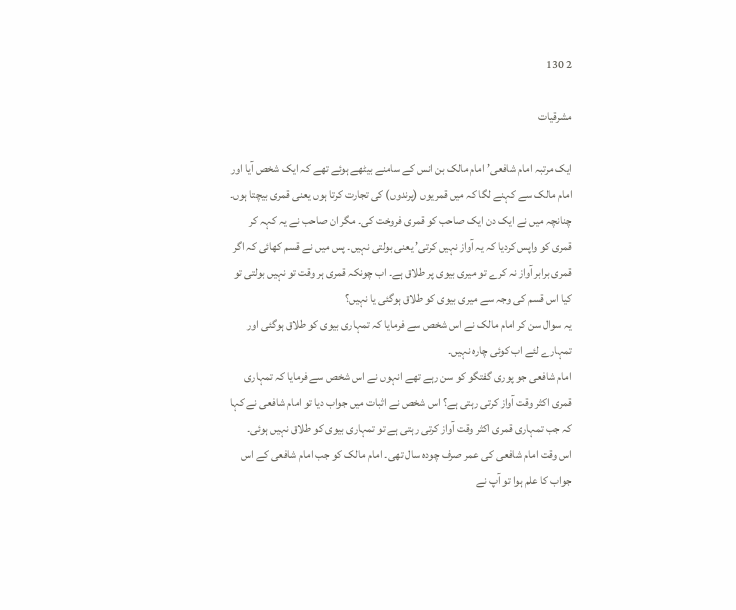2 130

مشرقیات

ایک مرتبہ امام شافعی’ امام مالک بن انس کے سامنے بیٹھے ہوئے تھے کہ ایک شخص آیا اور امام مالک سے کہنے لگا کہ میں قمریوں (پرندوں) کی تجارت کرتا ہوں یعنی قمری بیچتا ہوں۔ چنانچہ میں نے ایک دن ایک صاحب کو قمری فروخت کی۔ مگر ان صاحب نے یہ کہہ کر قمری کو واپس کردیا کہ یہ آواز نہیں کرتی’ یعنی بولتی نہیں۔ پس میں نے قسم کھائی کہ اگر قمری برابر آواز نہ کرے تو میری بیوی پر طلاق ہے۔ اب چونکہ قمری ہر وقت تو نہیں بولتی تو کیا اس قسم کی وجہ سے میری بیوی کو طلاق ہوگئی یا نہیں؟
یہ سوال سن کر امام مالک نے اس شخص سے فرمایا کہ تمہاری بیوی کو طلاق ہوگئی اور تمہارے لئے اب کوئی چارہ نہیں۔
امام شافعی جو پوری گفتگو کو سن رہے تھے انہوں نے اس شخص سے فرمایا کہ تمہاری قمری اکثر وقت آواز کرتی رہتی ہے؟ اس شخص نے اثبات میں جواب دیا تو امام شافعی نے کہا کہ جب تمہاری قمری اکثر وقت آواز کرتی رہتی ہے تو تمہاری بیوی کو طلاق نہیں ہوئی۔
اس وقت امام شافعی کی عمر صرف چودہ سال تھی۔ امام مالک کو جب امام شافعی کے اس جواب کا علم ہوا تو آپ نے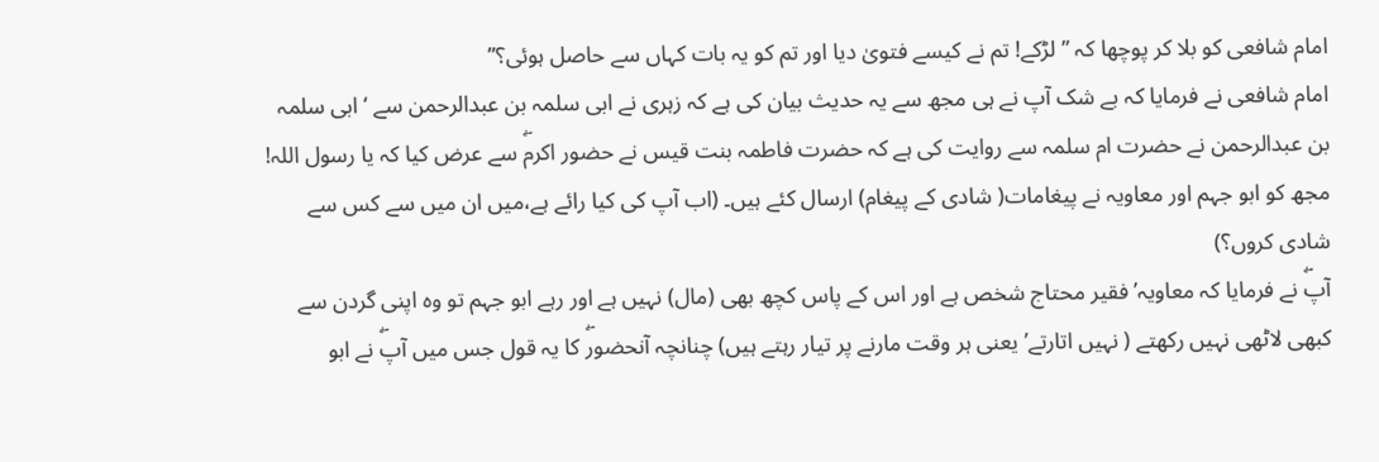امام شافعی کو بلا کر پوچھا کہ ” لڑکے! تم نے کیسے فتویٰ دیا اور تم کو یہ بات کہاں سے حاصل ہوئی؟”
امام شافعی نے فرمایا کہ بے شک آپ نے ہی مجھ سے یہ حدیث بیان کی ہے کہ زہری نے ابی سلمہ بن عبدالرحمن سے ‘ ابی سلمہ بن عبدالرحمن نے حضرت ام سلمہ سے روایت کی ہے کہ حضرت فاطمہ بنت قیس نے حضور اکرمۖ سے عرض کیا کہ یا رسول اللہ! مجھ کو ابو جہم اور معاویہ نے پیغامات( شادی کے پیغام) ارسال کئے ہیں۔ (اب آپ کی کیا رائے ہے،میں ان میں سے کس سے شادی کروں؟)
آپۖ نے فرمایا کہ معاویہ’ فقیر محتاج شخص ہے اور اس کے پاس کچھ بھی (مال) نہیں ہے اور رہے ابو جہم تو وہ اپنی گردن سے کبھی لاٹھی نہیں رکھتے ( نہیں اتارتے’ یعنی ہر وقت مارنے پر تیار رہتے ہیں) چنانچہ آنحضورۖ کا یہ قول جس میں آپۖ نے ابو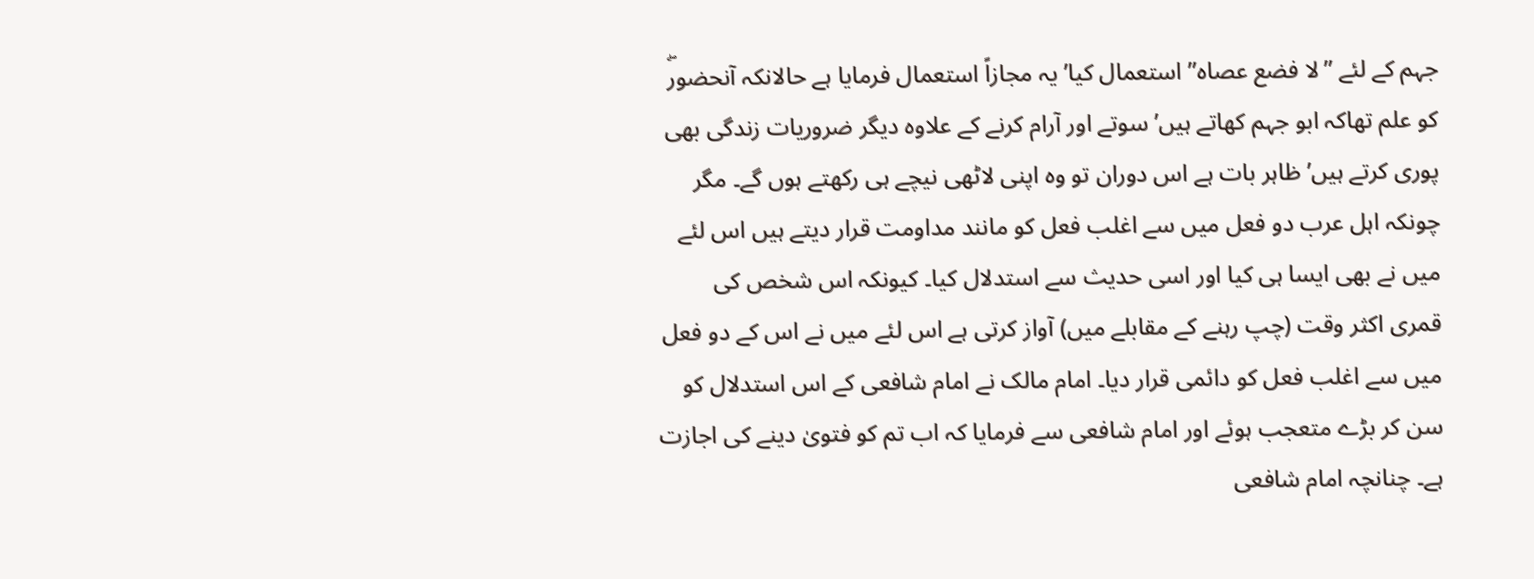جہم کے لئے ”لا فضع عصاہ” استعمال کیا’ یہ مجازاً استعمال فرمایا ہے حالانکہ آنحضورۖ کو علم تھاکہ ابو جہم کھاتے ہیں’ سوتے اور آرام کرنے کے علاوہ دیگر ضروریات زندگی بھی پوری کرتے ہیں’ ظاہر بات ہے اس دوران تو وہ اپنی لاٹھی نیچے ہی رکھتے ہوں گے۔ مگر چونکہ اہل عرب دو فعل میں سے اغلب فعل کو مانند مداومت قرار دیتے ہیں اس لئے میں نے بھی ایسا ہی کیا اور اسی حدیث سے استدلال کیا۔ کیونکہ اس شخص کی قمری اکثر وقت (چپ رہنے کے مقابلے میں) آواز کرتی ہے اس لئے میں نے اس کے دو فعل میں سے اغلب فعل کو دائمی قرار دیا۔ امام مالک نے امام شافعی کے اس استدلال کو سن کر بڑے متعجب ہوئے اور امام شافعی سے فرمایا کہ اب تم کو فتویٰ دینے کی اجازت ہے۔ چنانچہ امام شافعی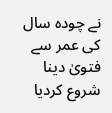نے چودہ سال کی عمر سے فتویٰ دینا شروع کردیا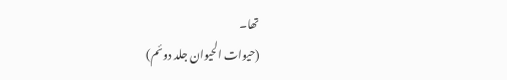تھا۔
(حیوات الحیوان جلد دوئم)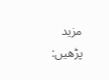مزید پڑھیں: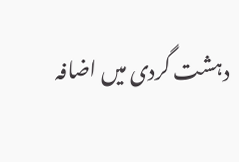دہشت گردی میں اضافہ